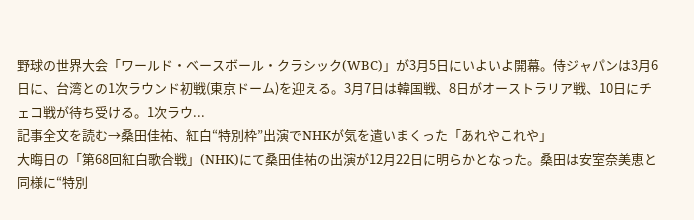野球の世界大会「ワールド・ベースボール・クラシック(WBC)」が3月5日にいよいよ開幕。侍ジャパンは3月6日に、台湾との1次ラウンド初戦(東京ドーム)を迎える。3月7日は韓国戦、8日がオーストラリア戦、10日にチェコ戦が待ち受ける。1次ラウ...
記事全文を読む→桑田佳祐、紅白“特別枠”出演でNHKが気を遣いまくった「あれやこれや」
大晦日の「第68回紅白歌合戦」(NHK)にて桑田佳祐の出演が12月22日に明らかとなった。桑田は安室奈美恵と同様に“特別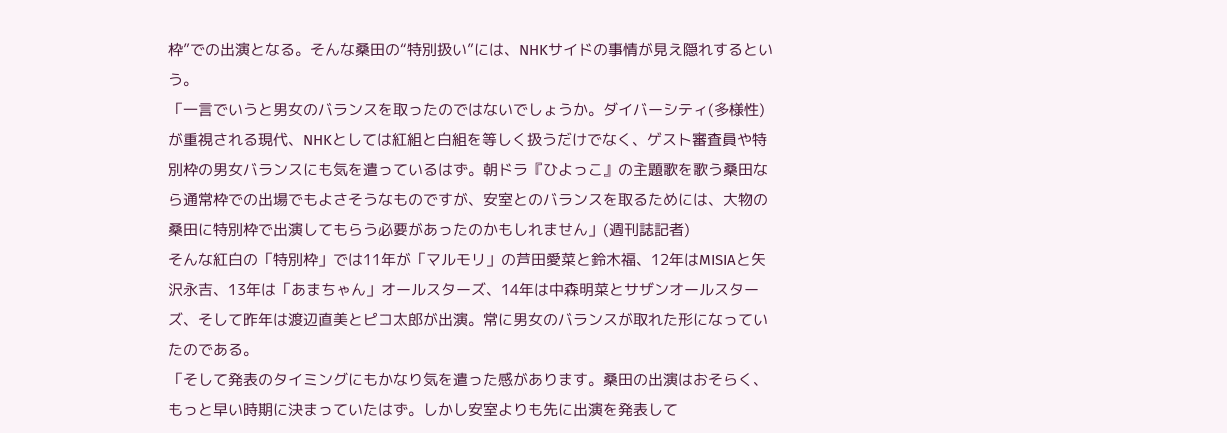枠”での出演となる。そんな桑田の“特別扱い”には、NHKサイドの事情が見え隠れするという。
「一言でいうと男女のバランスを取ったのではないでしょうか。ダイバーシティ(多様性)が重視される現代、NHKとしては紅組と白組を等しく扱うだけでなく、ゲスト審査員や特別枠の男女バランスにも気を遣っているはず。朝ドラ『ひよっこ』の主題歌を歌う桑田なら通常枠での出場でもよさそうなものですが、安室とのバランスを取るためには、大物の桑田に特別枠で出演してもらう必要があったのかもしれません」(週刊誌記者)
そんな紅白の「特別枠」では11年が「マルモリ」の芦田愛菜と鈴木福、12年はMISIAと矢沢永吉、13年は「あまちゃん」オールスターズ、14年は中森明菜とサザンオールスターズ、そして昨年は渡辺直美とピコ太郎が出演。常に男女のバランスが取れた形になっていたのである。
「そして発表のタイミングにもかなり気を遣った感があります。桑田の出演はおそらく、もっと早い時期に決まっていたはず。しかし安室よりも先に出演を発表して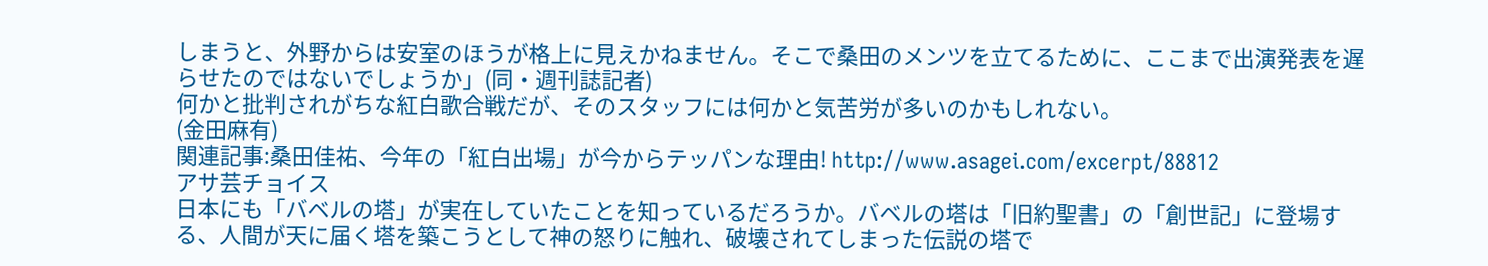しまうと、外野からは安室のほうが格上に見えかねません。そこで桑田のメンツを立てるために、ここまで出演発表を遅らせたのではないでしょうか」(同・週刊誌記者)
何かと批判されがちな紅白歌合戦だが、そのスタッフには何かと気苦労が多いのかもしれない。
(金田麻有)
関連記事:桑田佳祐、今年の「紅白出場」が今からテッパンな理由! http://www.asagei.com/excerpt/88812
アサ芸チョイス
日本にも「バベルの塔」が実在していたことを知っているだろうか。バベルの塔は「旧約聖書」の「創世記」に登場する、人間が天に届く塔を築こうとして神の怒りに触れ、破壊されてしまった伝説の塔で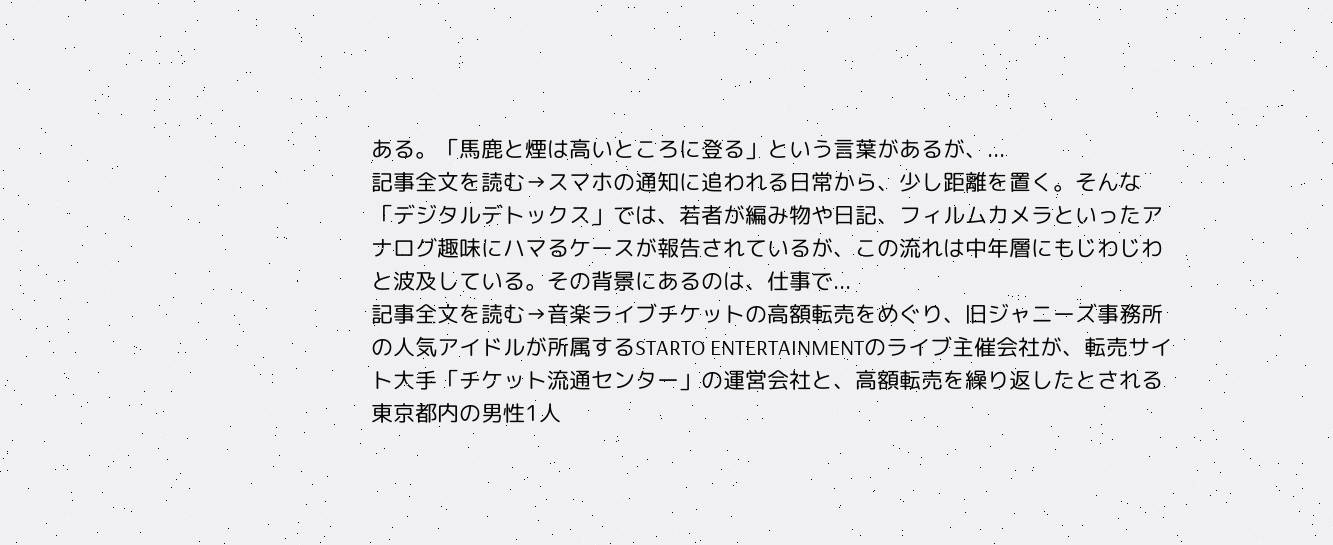ある。「馬鹿と煙は高いところに登る」という言葉があるが、...
記事全文を読む→スマホの通知に追われる日常から、少し距離を置く。そんな「デジタルデトックス」では、若者が編み物や日記、フィルムカメラといったアナログ趣味にハマるケースが報告されているが、この流れは中年層にもじわじわと波及している。その背景にあるのは、仕事で...
記事全文を読む→音楽ライブチケットの高額転売をめぐり、旧ジャニーズ事務所の人気アイドルが所属するSTARTO ENTERTAINMENTのライブ主催会社が、転売サイト大手「チケット流通センター」の運営会社と、高額転売を繰り返したとされる東京都内の男性1人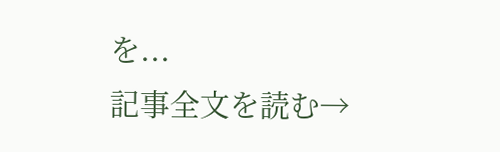を...
記事全文を読む→